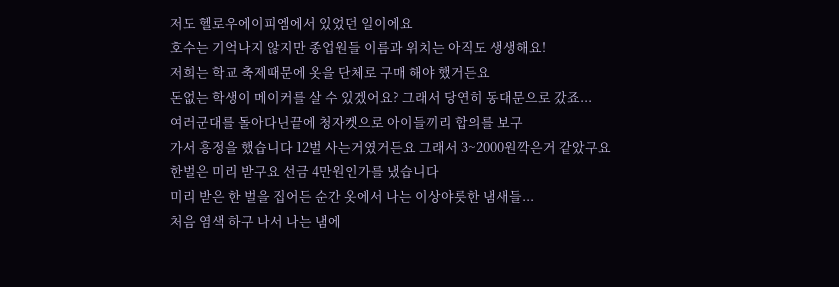저도 헬로우에이피엠에서 있었던 일이에요
호수는 기억나지 않지만 종업원들 이름과 위치는 아직도 생생해요!
저희는 학교 축제때문에 옷을 단체로 구매 해야 했거든요
돈없는 학생이 메이커를 살 수 있겠어요? 그래서 당연히 동대문으로 갔죠...
여러군대를 돌아다닌끝에 청자켓으로 아이들끼리 합의를 보구
가서 흥정을 했습니다 12벌 사는거였거든요 그래서 3~2000원깍은거 같았구요
한벌은 미리 받구요 선금 4만원인가를 냈습니다
미리 받은 한 벌을 집어든 순간 옷에서 나는 이상야릇한 냄새들...
처음 염색 하구 나서 나는 냄에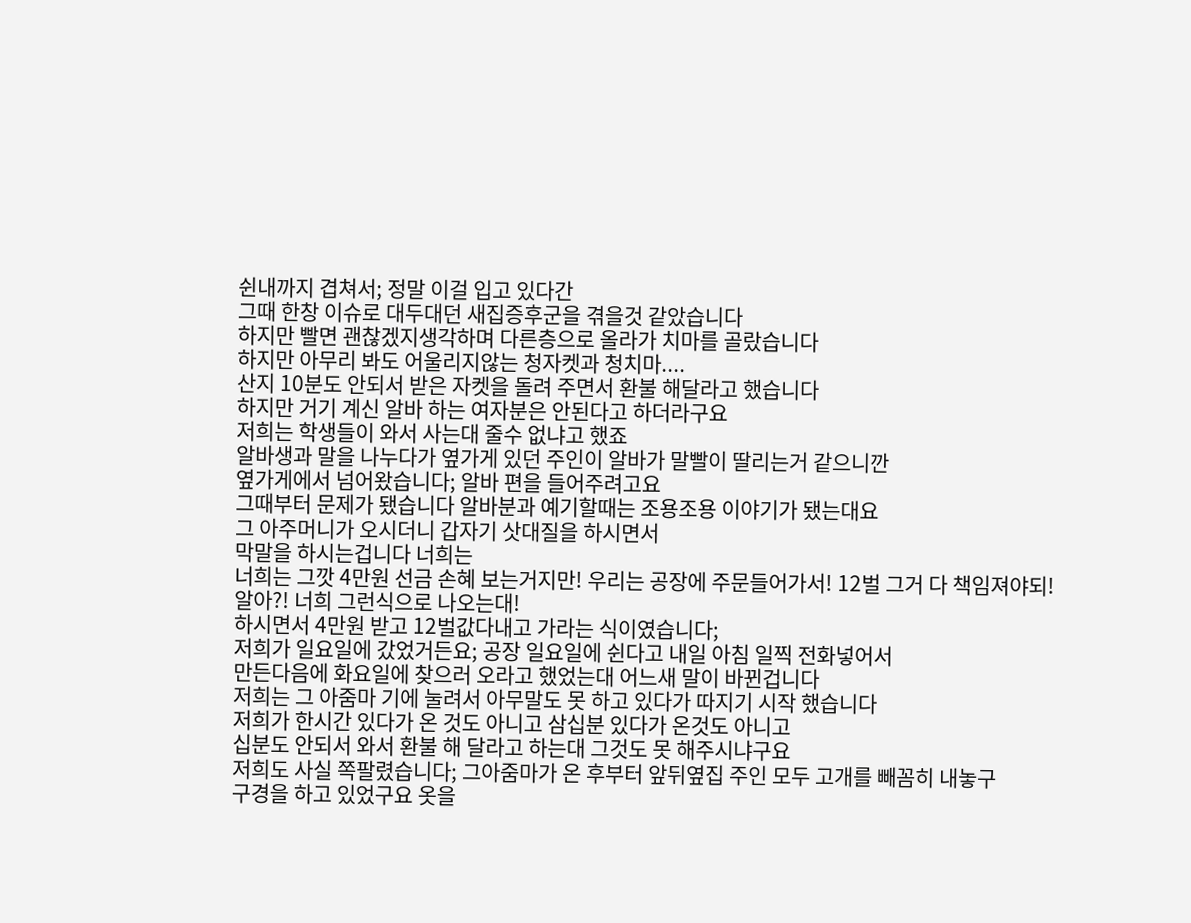쉰내까지 겹쳐서; 정말 이걸 입고 있다간
그때 한창 이슈로 대두대던 새집증후군을 겪을것 같았습니다
하지만 빨면 괜찮겠지생각하며 다른층으로 올라가 치마를 골랐습니다
하지만 아무리 봐도 어울리지않는 청자켓과 청치마....
산지 10분도 안되서 받은 자켓을 돌려 주면서 환불 해달라고 했습니다
하지만 거기 계신 알바 하는 여자분은 안된다고 하더라구요
저희는 학생들이 와서 사는대 줄수 없냐고 했죠
알바생과 말을 나누다가 옆가게 있던 주인이 알바가 말빨이 딸리는거 같으니깐
옆가게에서 넘어왔습니다; 알바 편을 들어주려고요
그때부터 문제가 됐습니다 알바분과 예기할때는 조용조용 이야기가 됐는대요
그 아주머니가 오시더니 갑자기 삿대질을 하시면서
막말을 하시는겁니다 너희는
너희는 그깟 4만원 선금 손혜 보는거지만! 우리는 공장에 주문들어가서! 12벌 그거 다 책임져야되!
알아?! 너희 그런식으로 나오는대!
하시면서 4만원 받고 12벌값다내고 가라는 식이였습니다;
저희가 일요일에 갔었거든요; 공장 일요일에 쉰다고 내일 아침 일찍 전화넣어서
만든다음에 화요일에 찾으러 오라고 했었는대 어느새 말이 바뀐겁니다
저희는 그 아줌마 기에 눌려서 아무말도 못 하고 있다가 따지기 시작 했습니다
저희가 한시간 있다가 온 것도 아니고 삼십분 있다가 온것도 아니고
십분도 안되서 와서 환불 해 달라고 하는대 그것도 못 해주시냐구요
저희도 사실 쪽팔렸습니다; 그아줌마가 온 후부터 앞뒤옆집 주인 모두 고개를 빼꼼히 내놓구
구경을 하고 있었구요 옷을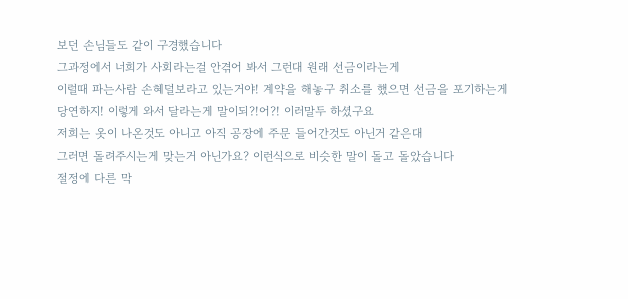보던 손님들도 같이 구경했습니다
그과정에서 너희가 사회라는걸 안겪어 봐서 그런대 원래 선금이라는게
이럴때 파는사람 손혜덜보라고 있는거야! 계약을 해놓구 취소를 했으면 선금을 포기하는게
당연하지! 이렇게 와서 달라는게 말이되?!어?! 이러말두 하셨구요
저희는 옷이 나온것도 아니고 아직 공장에 주문 들어간것도 아닌거 같은대
그러면 돌려주시는게 맞는거 아닌가요? 이런식으로 비슷한 말이 돌고 돌았습니다
절정에 다른 막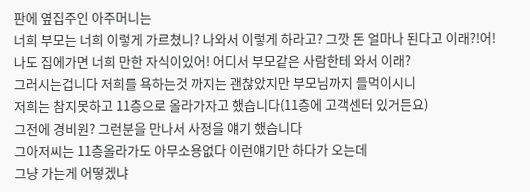판에 옆집주인 아주머니는
너희 부모는 너희 이렇게 가르쳤니? 나와서 이렇게 하라고? 그깟 돈 얼마나 된다고 이래?!어!
나도 집에가면 너희 만한 자식이있어! 어디서 부모같은 사람한테 와서 이래?
그러시는겁니다 저희를 욕하는것 까지는 괜찮았지만 부모님까지 들먹이시니
저희는 참지못하고 11층으로 올라가자고 했습니다(11층에 고객센터 있거든요)
그전에 경비원? 그런분을 만나서 사정을 얘기 했습니다
그아저씨는 11층올라가도 아무소용없다 이런얘기만 하다가 오는데
그냥 가는게 어떻겠냐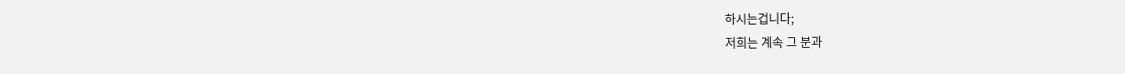하시는겁니다;
저희는 계속 그 분과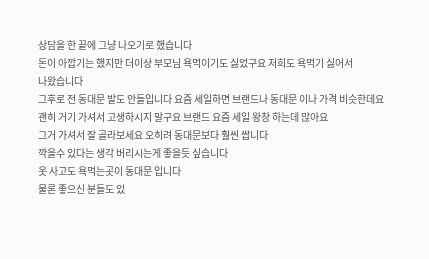상담을 한 끝에 그냥 나오기로 했습니다
돈이 아깝기는 했지만 더이상 부모님 욕먹이기도 싫었구요 저희도 욕먹기 싫어서
나왔습니다
그후로 전 동대문 발도 안들입니다 요즘 세일하면 브랜드나 동대문 이나 가격 비슷한데요
괜히 거기 가셔서 고생하시지 말구요 브랜드 요즘 세일 왕창 하는데 많아요
그거 가셔서 잘 골라보세요 오히려 동대문보다 훨씬 쌉니다
깍을수 있다는 생각 버리시는게 좋을듯 싶습니다
옷 사고도 욕먹는곳이 동대문 입니다
물론 좋으신 분들도 있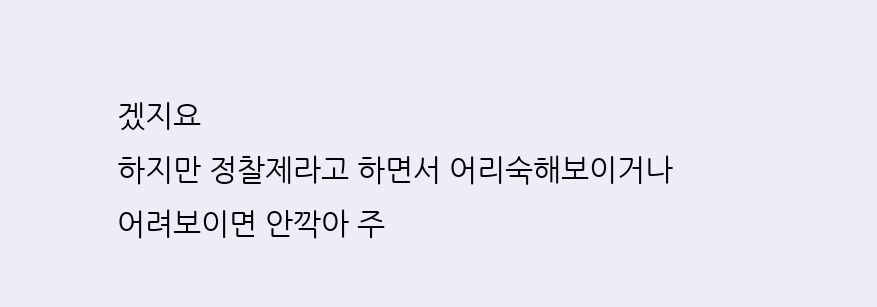겠지요
하지만 정찰제라고 하면서 어리숙해보이거나 어려보이면 안깍아 주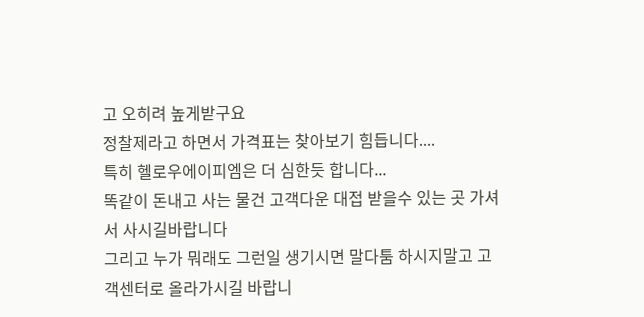고 오히려 높게받구요
정찰제라고 하면서 가격표는 찾아보기 힘듭니다....
특히 헬로우에이피엠은 더 심한듯 합니다...
똑같이 돈내고 사는 물건 고객다운 대접 받을수 있는 곳 가셔서 사시길바랍니다
그리고 누가 뭐래도 그런일 생기시면 말다툼 하시지말고 고객센터로 올라가시길 바랍니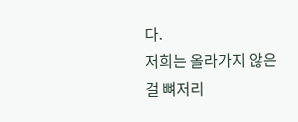다.
저희는 올라가지 않은걸 뼈저리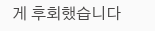게 후회했습니다